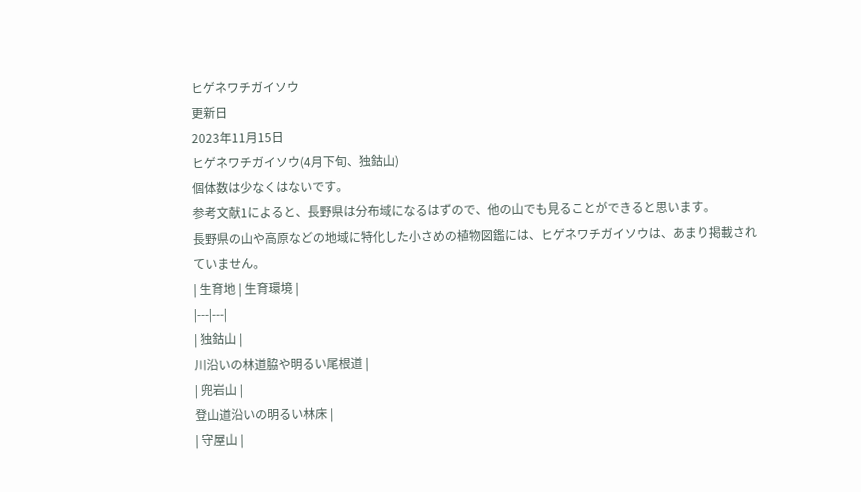ヒゲネワチガイソウ
更新日
2023年11月15日
ヒゲネワチガイソウ(4月下旬、独鈷山)
個体数は少なくはないです。
参考文献1によると、長野県は分布域になるはずので、他の山でも見ることができると思います。
長野県の山や高原などの地域に特化した小さめの植物図鑑には、ヒゲネワチガイソウは、あまり掲載されていません。
| 生育地 | 生育環境 |
|---|---|
| 独鈷山 |
川沿いの林道脇や明るい尾根道 |
| 兜岩山 |
登山道沿いの明るい林床 |
| 守屋山 |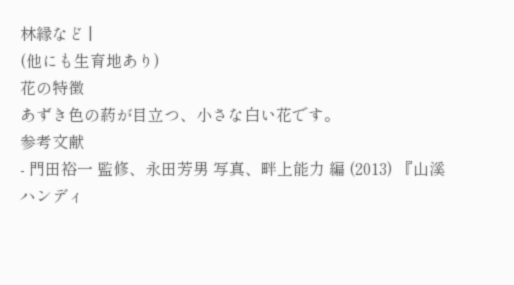林縁など |
(他にも生育地あり)
花の特徴
あずき色の葯が目立つ、小さな白い花です。
参考文献
- 門田裕一 監修、永田芳男 写真、畔上能力 編 (2013) 『山溪ハンディ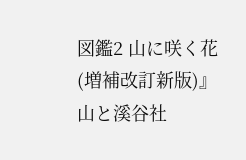図鑑2 山に咲く花 (増補改訂新版)』 山と溪谷社